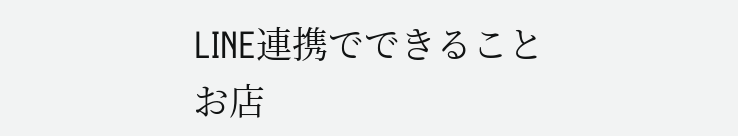LINE連携でできること
お店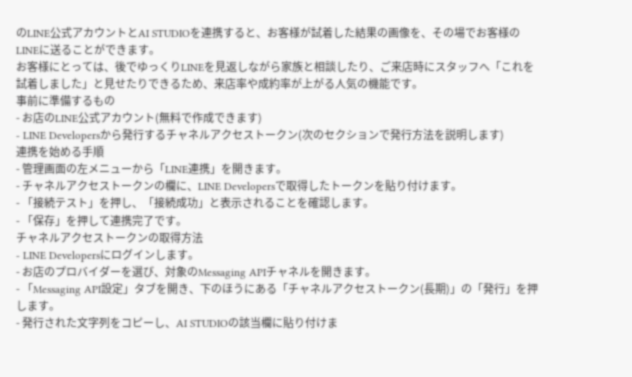のLINE公式アカウントとAI STUDIOを連携すると、お客様が試着した結果の画像を、その場でお客様のLINEに送ることができます。
お客様にとっては、後でゆっくりLINEを見返しながら家族と相談したり、ご来店時にスタッフへ「これを試着しました」と見せたりできるため、来店率や成約率が上がる人気の機能です。
事前に準備するもの
- お店のLINE公式アカウント(無料で作成できます)
- LINE Developersから発行するチャネルアクセストークン(次のセクションで発行方法を説明します)
連携を始める手順
- 管理画面の左メニューから「LINE連携」を開きます。
- チャネルアクセストークンの欄に、LINE Developersで取得したトークンを貼り付けます。
- 「接続テスト」を押し、「接続成功」と表示されることを確認します。
- 「保存」を押して連携完了です。
チャネルアクセストークンの取得方法
- LINE Developersにログインします。
- お店のプロバイダーを選び、対象のMessaging APIチャネルを開きます。
- 「Messaging API設定」タブを開き、下のほうにある「チャネルアクセストークン(長期)」の「発行」を押します。
- 発行された文字列をコピーし、AI STUDIOの該当欄に貼り付けま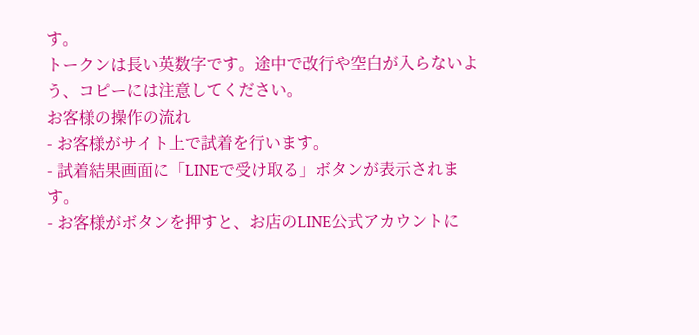す。
トークンは長い英数字です。途中で改行や空白が入らないよう、コピーには注意してください。
お客様の操作の流れ
- お客様がサイト上で試着を行います。
- 試着結果画面に「LINEで受け取る」ボタンが表示されます。
- お客様がボタンを押すと、お店のLINE公式アカウントに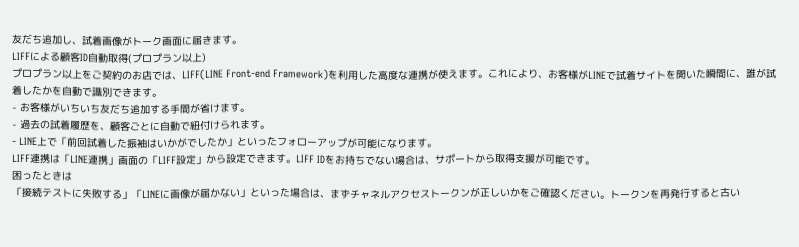友だち追加し、試着画像がトーク画面に届きます。
LIFFによる顧客ID自動取得(プロプラン以上)
プロプラン以上をご契約のお店では、LIFF(LINE Front-end Framework)を利用した高度な連携が使えます。これにより、お客様がLINEで試着サイトを開いた瞬間に、誰が試着したかを自動で識別できます。
- お客様がいちいち友だち追加する手間が省けます。
- 過去の試着履歴を、顧客ごとに自動で紐付けられます。
- LINE上で「前回試着した振袖はいかがでしたか」といったフォローアップが可能になります。
LIFF連携は「LINE連携」画面の「LIFF設定」から設定できます。LIFF IDをお持ちでない場合は、サポートから取得支援が可能です。
困ったときは
「接続テストに失敗する」「LINEに画像が届かない」といった場合は、まずチャネルアクセストークンが正しいかをご確認ください。トークンを再発行すると古い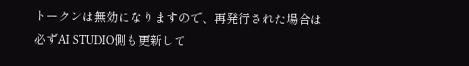トークンは無効になりますので、再発行された場合は必ずAI STUDIO側も更新して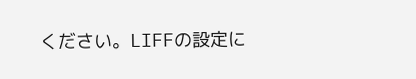ください。LIFFの設定に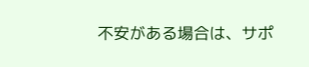不安がある場合は、サポ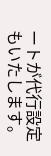ートが代行設定もいたします。